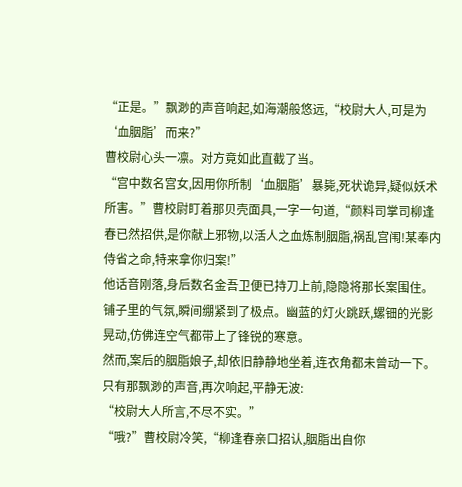“正是。”飘渺的声音响起,如海潮般悠远,“校尉大人,可是为‘血胭脂’而来?”
曹校尉心头一凛。对方竟如此直截了当。
“宫中数名宫女,因用你所制‘血胭脂’暴毙,死状诡异,疑似妖术所害。”曹校尉盯着那贝壳面具,一字一句道,“颜料司掌司柳逢春已然招供,是你献上邪物,以活人之血炼制胭脂,祸乱宫闱!某奉内侍省之命,特来拿你归案!”
他话音刚落,身后数名金吾卫便已持刀上前,隐隐将那长案围住。
铺子里的气氛,瞬间绷紧到了极点。幽蓝的灯火跳跃,螺钿的光影晃动,仿佛连空气都带上了锋锐的寒意。
然而,案后的胭脂娘子,却依旧静静地坐着,连衣角都未曾动一下。只有那飘渺的声音,再次响起,平静无波:
“校尉大人所言,不尽不实。”
“哦?”曹校尉冷笑,“柳逢春亲口招认,胭脂出自你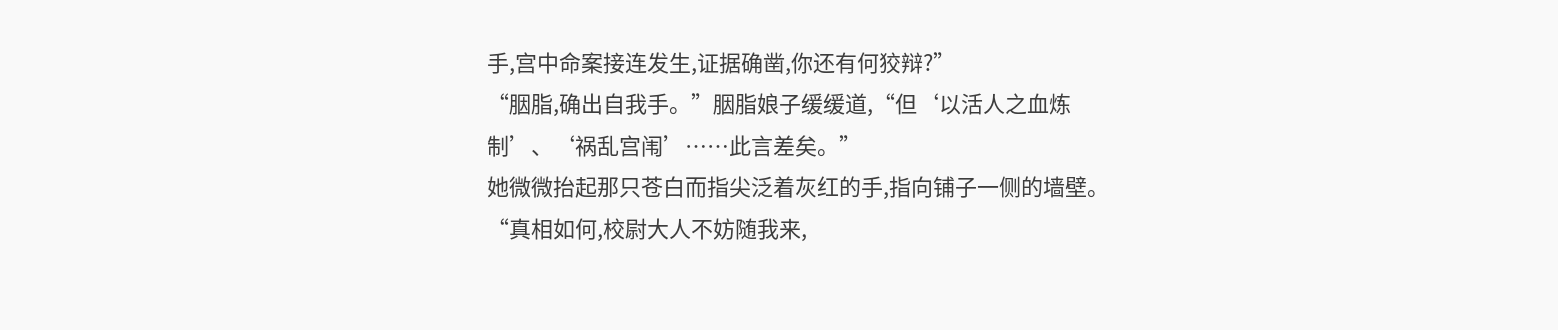手,宫中命案接连发生,证据确凿,你还有何狡辩?”
“胭脂,确出自我手。”胭脂娘子缓缓道,“但‘以活人之血炼制’、‘祸乱宫闱’……此言差矣。”
她微微抬起那只苍白而指尖泛着灰红的手,指向铺子一侧的墙壁。“真相如何,校尉大人不妨随我来,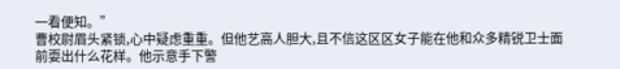一看便知。”
曹校尉眉头紧锁,心中疑虑重重。但他艺高人胆大,且不信这区区女子能在他和众多精锐卫士面前耍出什么花样。他示意手下警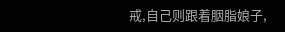戒,自己则跟着胭脂娘子,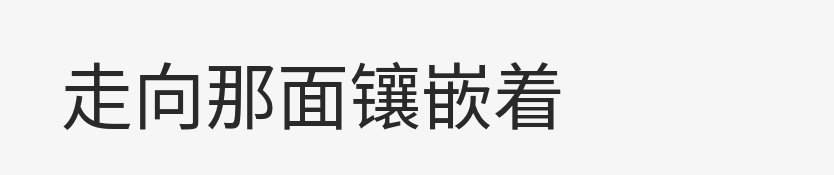走向那面镶嵌着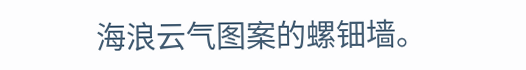海浪云气图案的螺钿墙。